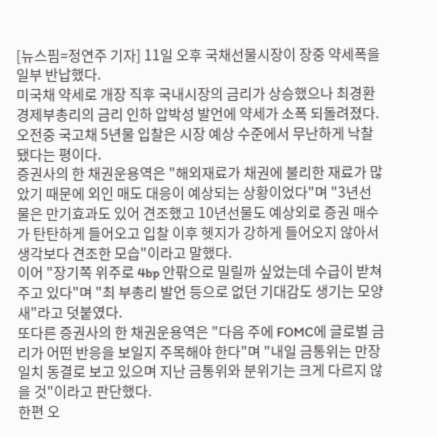[뉴스핌=정연주 기자] 11일 오후 국채선물시장이 장중 약세폭을 일부 반납했다.
미국채 약세로 개장 직후 국내시장의 금리가 상승했으나 최경환 경제부총리의 금리 인하 압박성 발언에 약세가 소폭 되돌려졌다. 오전중 국고채 5년물 입찰은 시장 예상 수준에서 무난하게 낙찰됐다는 평이다.
증권사의 한 채권운용역은 "해외재료가 채권에 불리한 재료가 많았기 때문에 외인 매도 대응이 예상되는 상황이었다"며 "3년선물은 만기효과도 있어 견조했고 10년선물도 예상외로 증권 매수가 탄탄하게 들어오고 입찰 이후 헷지가 강하게 들어오지 않아서 생각보다 견조한 모습"이라고 말했다.
이어 "장기쪽 위주로 4bp 안팎으로 밀릴까 싶었는데 수급이 받쳐주고 있다"며 "최 부총리 발언 등으로 없던 기대감도 생기는 모양새"라고 덧붙였다.
또다른 증권사의 한 채권운용역은 "다음 주에 FOMC에 글로벌 금리가 어떤 반응을 보일지 주목해야 한다"며 "내일 금통위는 만장일치 동결로 보고 있으며 지난 금통위와 분위기는 크게 다르지 않을 것"이라고 판단했다.
한편 오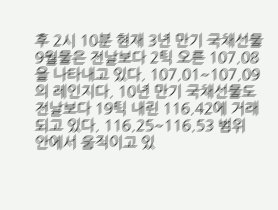후 2시 10분 현재 3년 만기 국채선물 9월물은 전날보다 2틱 오른 107.08을 나타내고 있다. 107.01~107.09의 레인지다. 10년 만기 국채선물도 전날보다 19틱 내린 116.42에 거래되고 있다. 116.25~116.53 범위 안에서 움직이고 있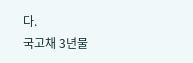다.
국고채 3년물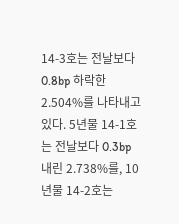14-3호는 전날보다 0.8bp 하락한 2.504%를 나타내고 있다. 5년물 14-1호는 전날보다 0.3bp 내린 2.738%를, 10년물 14-2호는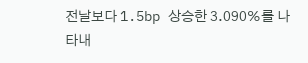전날보다 1.5bp 상승한 3.090%를 나타내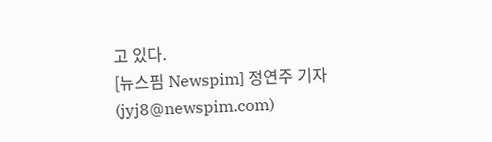고 있다.
[뉴스핌 Newspim] 정연주 기자 (jyj8@newspim.com)